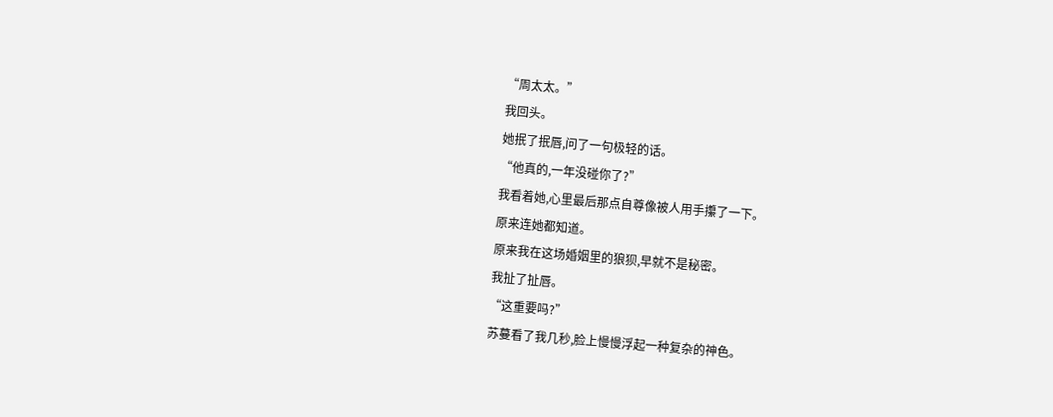“周太太。”
我回头。
她抿了抿唇,问了一句极轻的话。
“他真的,一年没碰你了?”
我看着她,心里最后那点自尊像被人用手攥了一下。
原来连她都知道。
原来我在这场婚姻里的狼狈,早就不是秘密。
我扯了扯唇。
“这重要吗?”
苏蔓看了我几秒,脸上慢慢浮起一种复杂的神色。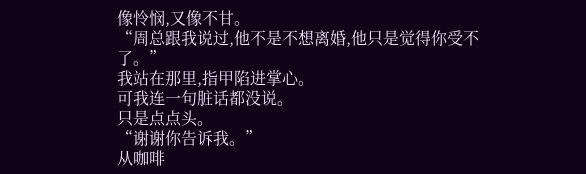像怜悯,又像不甘。
“周总跟我说过,他不是不想离婚,他只是觉得你受不了。”
我站在那里,指甲陷进掌心。
可我连一句脏话都没说。
只是点点头。
“谢谢你告诉我。”
从咖啡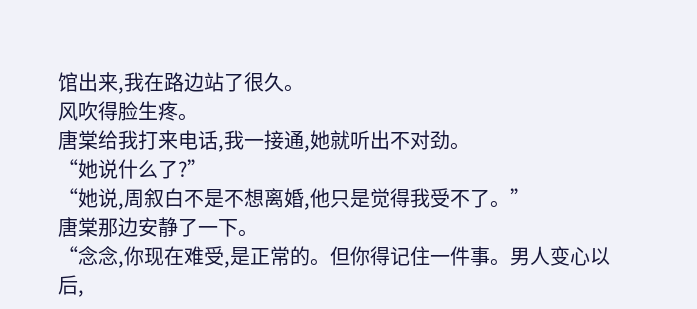馆出来,我在路边站了很久。
风吹得脸生疼。
唐棠给我打来电话,我一接通,她就听出不对劲。
“她说什么了?”
“她说,周叙白不是不想离婚,他只是觉得我受不了。”
唐棠那边安静了一下。
“念念,你现在难受,是正常的。但你得记住一件事。男人变心以后,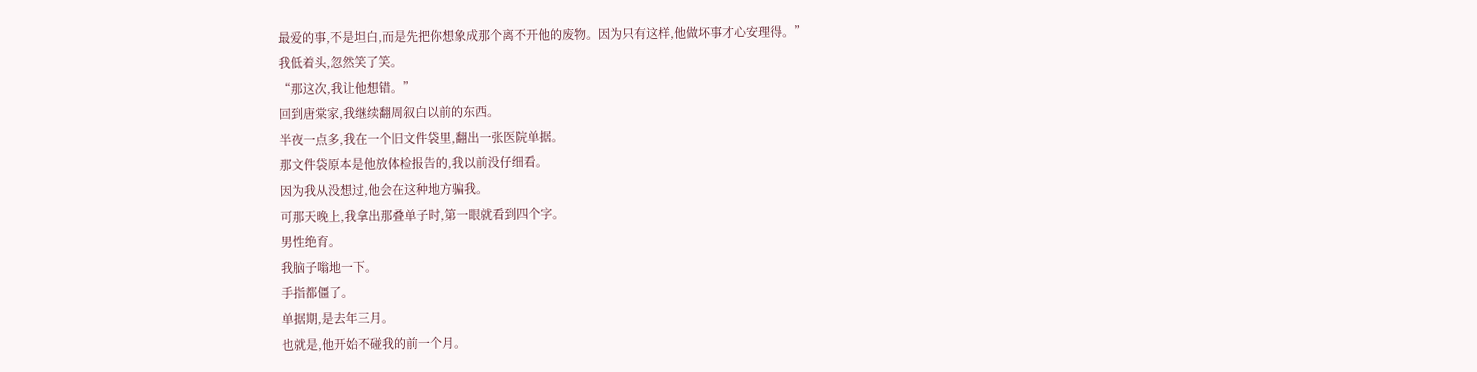最爱的事,不是坦白,而是先把你想象成那个离不开他的废物。因为只有这样,他做坏事才心安理得。”
我低着头,忽然笑了笑。
“那这次,我让他想错。”
回到唐棠家,我继续翻周叙白以前的东西。
半夜一点多,我在一个旧文件袋里,翻出一张医院单据。
那文件袋原本是他放体检报告的,我以前没仔细看。
因为我从没想过,他会在这种地方骗我。
可那天晚上,我拿出那叠单子时,第一眼就看到四个字。
男性绝育。
我脑子嗡地一下。
手指都僵了。
单据期,是去年三月。
也就是,他开始不碰我的前一个月。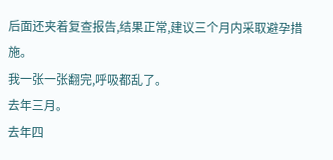后面还夹着复查报告,结果正常,建议三个月内采取避孕措施。
我一张一张翻完,呼吸都乱了。
去年三月。
去年四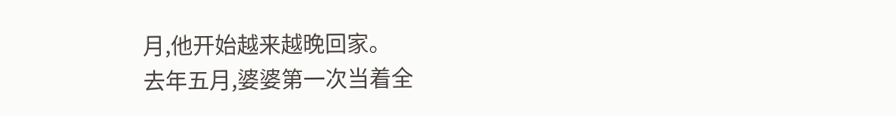月,他开始越来越晚回家。
去年五月,婆婆第一次当着全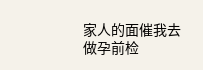家人的面催我去做孕前检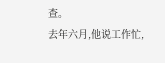查。
去年六月,他说工作忙,